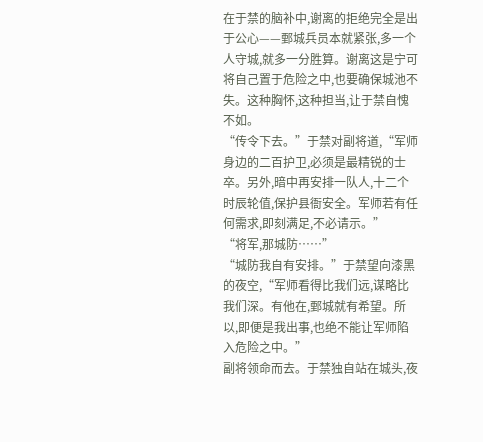在于禁的脑补中,谢离的拒绝完全是出于公心——鄄城兵员本就紧张,多一个人守城,就多一分胜算。谢离这是宁可将自己置于危险之中,也要确保城池不失。这种胸怀,这种担当,让于禁自愧不如。
“传令下去。”于禁对副将道,“军师身边的二百护卫,必须是最精锐的士卒。另外,暗中再安排一队人,十二个时辰轮值,保护县衙安全。军师若有任何需求,即刻满足,不必请示。”
“将军,那城防……”
“城防我自有安排。”于禁望向漆黑的夜空,“军师看得比我们远,谋略比我们深。有他在,鄄城就有希望。所以,即便是我出事,也绝不能让军师陷入危险之中。”
副将领命而去。于禁独自站在城头,夜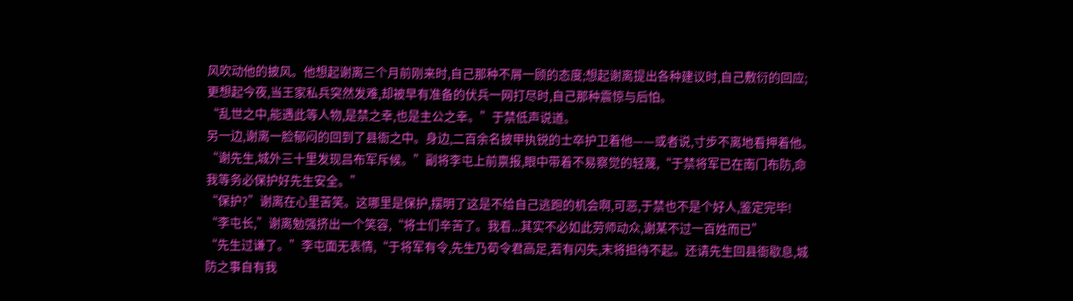风吹动他的披风。他想起谢离三个月前刚来时,自己那种不屑一顾的态度;想起谢离提出各种建议时,自己敷衍的回应;更想起今夜,当王家私兵突然发难,却被早有准备的伏兵一网打尽时,自己那种震惊与后怕。
“乱世之中,能遇此等人物,是禁之幸,也是主公之幸。”于禁低声说道。
另一边,谢离一脸郁闷的回到了县衙之中。身边,二百余名披甲执锐的士卒护卫着他——或者说,寸步不离地看押着他。
“谢先生,城外三十里发现吕布军斥候。”副将李屯上前禀报,眼中带着不易察觉的轻蔑,“于禁将军已在南门布防,命我等务必保护好先生安全。”
“保护?”谢离在心里苦笑。这哪里是保护,摆明了这是不给自己逃跑的机会啊,可恶,于禁也不是个好人,鉴定完毕!
“李屯长,”谢离勉强挤出一个笑容,“将士们辛苦了。我看...其实不必如此劳师动众,谢某不过一百姓而已”
“先生过谦了。”李屯面无表情,“于将军有令,先生乃荀令君高足,若有闪失,末将担待不起。还请先生回县衙歇息,城防之事自有我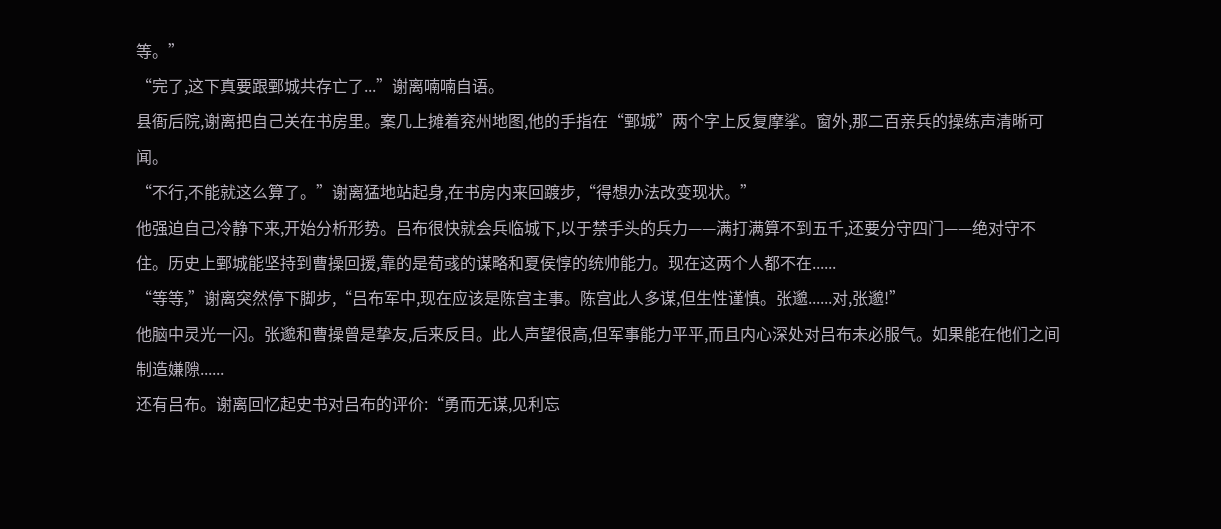等。”
“完了,这下真要跟鄄城共存亡了...”谢离喃喃自语。
县衙后院,谢离把自己关在书房里。案几上摊着兖州地图,他的手指在“鄄城”两个字上反复摩挲。窗外,那二百亲兵的操练声清晰可闻。
“不行,不能就这么算了。”谢离猛地站起身,在书房内来回踱步,“得想办法改变现状。”
他强迫自己冷静下来,开始分析形势。吕布很快就会兵临城下,以于禁手头的兵力——满打满算不到五千,还要分守四门——绝对守不住。历史上鄄城能坚持到曹操回援,靠的是荀彧的谋略和夏侯惇的统帅能力。现在这两个人都不在......
“等等,”谢离突然停下脚步,“吕布军中,现在应该是陈宫主事。陈宫此人多谋,但生性谨慎。张邈......对,张邈!”
他脑中灵光一闪。张邈和曹操曾是挚友,后来反目。此人声望很高,但军事能力平平,而且内心深处对吕布未必服气。如果能在他们之间制造嫌隙......
还有吕布。谢离回忆起史书对吕布的评价:“勇而无谋,见利忘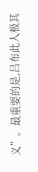义”。最重要的是,吕布此人极其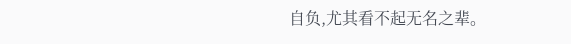自负,尤其看不起无名之辈。